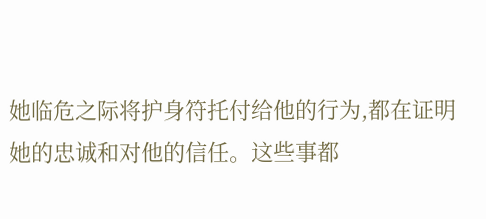她临危之际将护身符托付给他的行为,都在证明她的忠诚和对他的信任。这些事都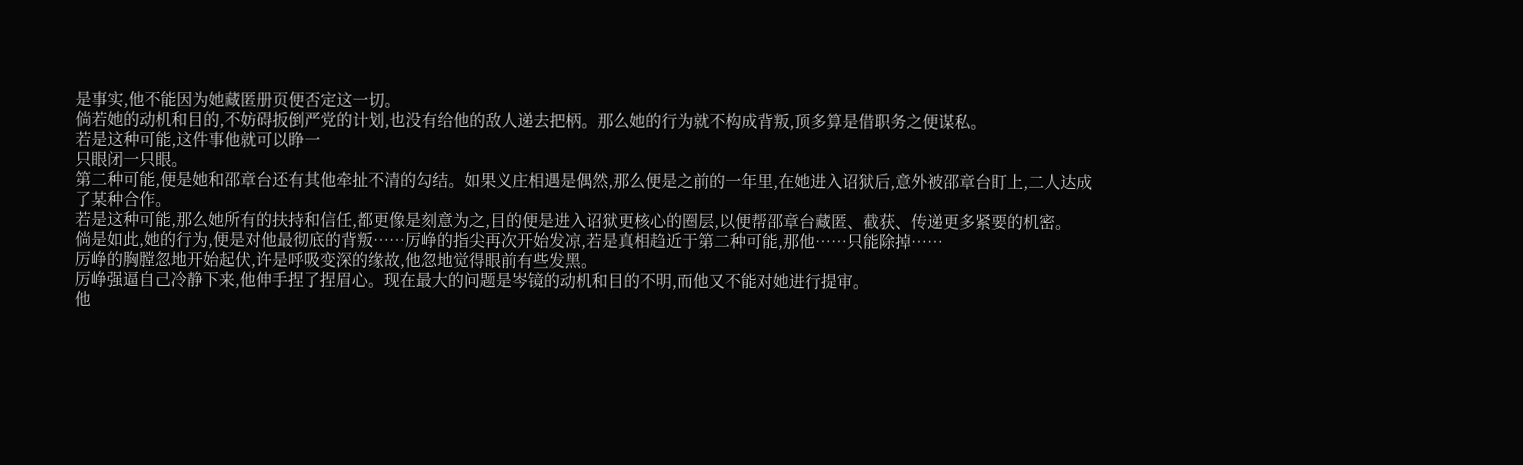是事实,他不能因为她藏匿册页便否定这一切。
倘若她的动机和目的,不妨碍扳倒严党的计划,也没有给他的敌人递去把柄。那么她的行为就不构成背叛,顶多算是借职务之便谋私。
若是这种可能,这件事他就可以睁一
只眼闭一只眼。
第二种可能,便是她和邵章台还有其他牵扯不清的勾结。如果义庄相遇是偶然,那么便是之前的一年里,在她进入诏狱后,意外被邵章台盯上,二人达成了某种合作。
若是这种可能,那么她所有的扶持和信任,都更像是刻意为之,目的便是进入诏狱更核心的圈层,以便帮邵章台藏匿、截获、传递更多紧要的机密。
倘是如此,她的行为,便是对他最彻底的背叛……厉峥的指尖再次开始发凉,若是真相趋近于第二种可能,那他……只能除掉……
厉峥的胸膛忽地开始起伏,许是呼吸变深的缘故,他忽地觉得眼前有些发黑。
厉峥强逼自己冷静下来,他伸手捏了捏眉心。现在最大的问题是岑镜的动机和目的不明,而他又不能对她进行提审。
他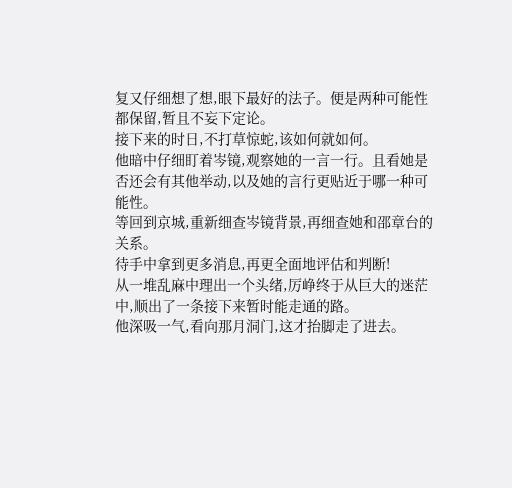复又仔细想了想,眼下最好的法子。便是两种可能性都保留,暂且不妄下定论。
接下来的时日,不打草惊蛇,该如何就如何。
他暗中仔细盯着岑镜,观察她的一言一行。且看她是否还会有其他举动,以及她的言行更贴近于哪一种可能性。
等回到京城,重新细查岑镜背景,再细查她和邵章台的关系。
待手中拿到更多消息,再更全面地评估和判断!
从一堆乱麻中理出一个头绪,厉峥终于从巨大的迷茫中,顺出了一条接下来暂时能走通的路。
他深吸一气,看向那月洞门,这才抬脚走了进去。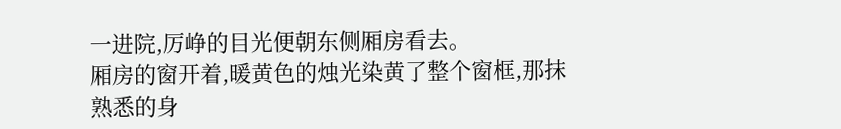一进院,厉峥的目光便朝东侧厢房看去。
厢房的窗开着,暖黄色的烛光染黄了整个窗框,那抹熟悉的身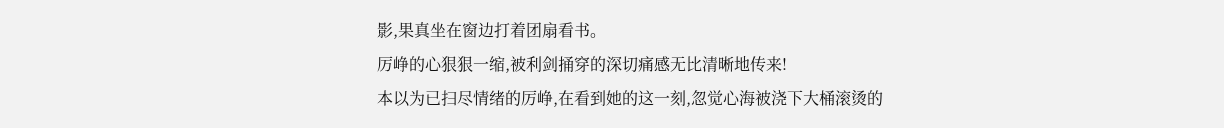影,果真坐在窗边打着团扇看书。
厉峥的心狠狠一缩,被利剑捅穿的深切痛感无比清晰地传来!
本以为已扫尽情绪的厉峥,在看到她的这一刻,忽觉心海被浇下大桶滚烫的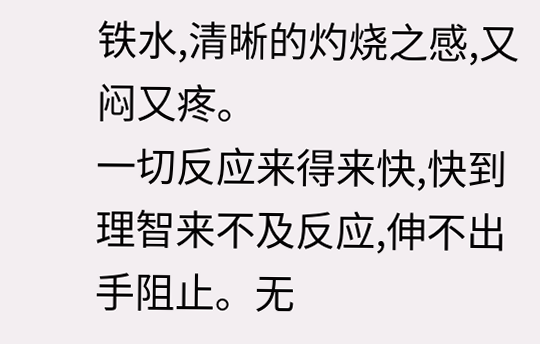铁水,清晰的灼烧之感,又闷又疼。
一切反应来得来快,快到理智来不及反应,伸不出手阻止。无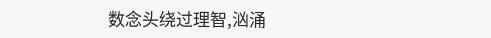数念头绕过理智,汹涌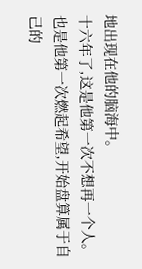地出现在他的脑海中。
十六年了,这是他第一次不想再一个人。也是他第一次燃起希望,开始盘算属于自己的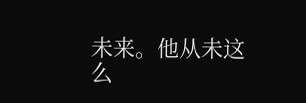未来。他从未这么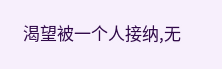渴望被一个人接纳,无